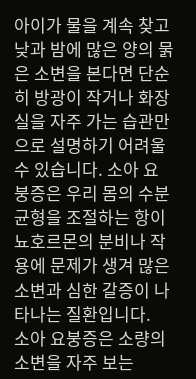아이가 물을 계속 찾고 낮과 밤에 많은 양의 묽은 소변을 본다면 단순히 방광이 작거나 화장실을 자주 가는 습관만으로 설명하기 어려울 수 있습니다. 소아 요붕증은 우리 몸의 수분 균형을 조절하는 항이뇨호르몬의 분비나 작용에 문제가 생겨 많은 소변과 심한 갈증이 나타나는 질환입니다.
소아 요붕증은 소량의 소변을 자주 보는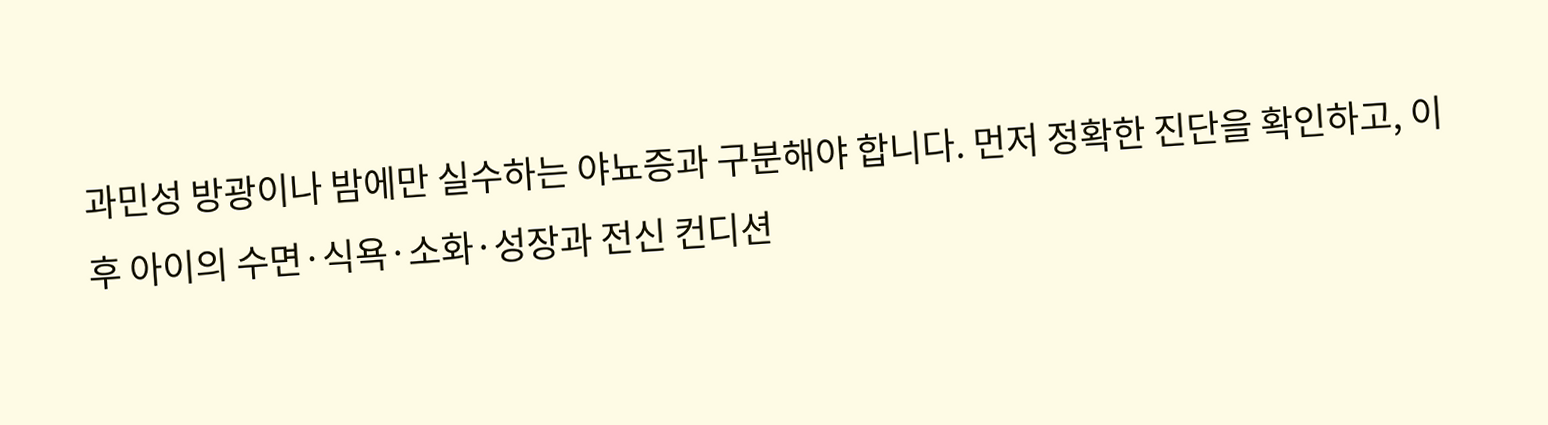과민성 방광이나 밤에만 실수하는 야뇨증과 구분해야 합니다. 먼저 정확한 진단을 확인하고, 이후 아이의 수면·식욕·소화·성장과 전신 컨디션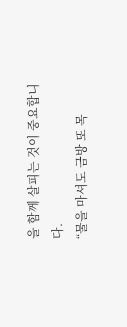을 함께 살피는 것이 중요합니다.
“물을 마셔도 금방 또 목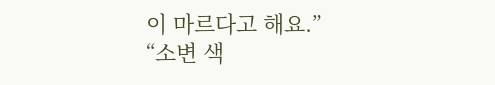이 마르다고 해요.”
“소변 색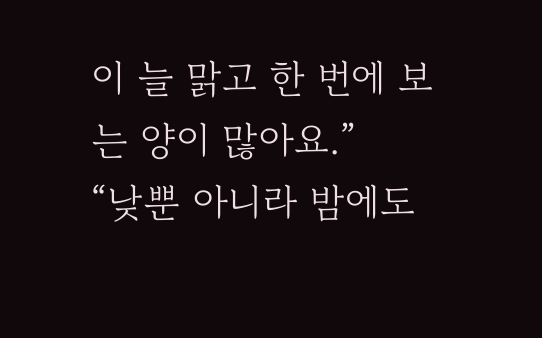이 늘 맑고 한 번에 보는 양이 많아요.”
“낮뿐 아니라 밤에도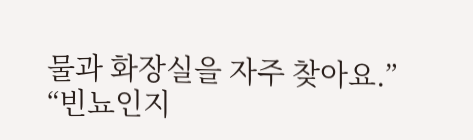물과 화장실을 자주 찾아요.”
“빈뇨인지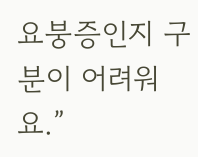요붕증인지 구분이 어려워요.”